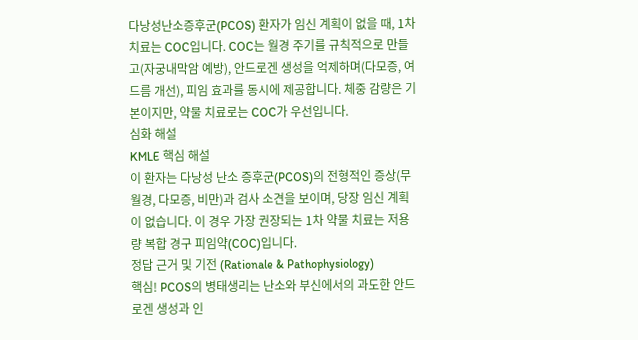다낭성난소증후군(PCOS) 환자가 임신 계획이 없을 때, 1차 치료는 COC입니다. COC는 월경 주기를 규칙적으로 만들고(자궁내막암 예방), 안드로겐 생성을 억제하며(다모증, 여드름 개선), 피임 효과를 동시에 제공합니다. 체중 감량은 기본이지만, 약물 치료로는 COC가 우선입니다.
심화 해설
KMLE 핵심 해설
이 환자는 다낭성 난소 증후군(PCOS)의 전형적인 증상(무월경, 다모증, 비만)과 검사 소견을 보이며, 당장 임신 계획이 없습니다. 이 경우 가장 권장되는 1차 약물 치료는 저용량 복합 경구 피임약(COC)입니다.
정답 근거 및 기전 (Rationale & Pathophysiology)
핵심! PCOS의 병태생리는 난소와 부신에서의 과도한 안드로겐 생성과 인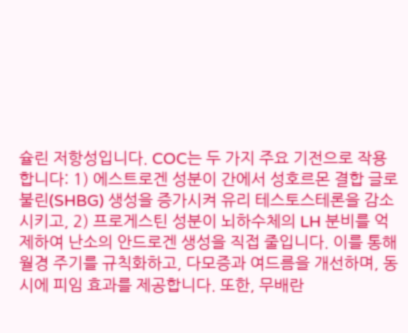슐린 저항성입니다. COC는 두 가지 주요 기전으로 작용합니다: 1) 에스트로겐 성분이 간에서 성호르몬 결합 글로불린(SHBG) 생성을 증가시켜 유리 테스토스테론을 감소시키고, 2) 프로게스틴 성분이 뇌하수체의 LH 분비를 억제하여 난소의 안드로겐 생성을 직접 줄입니다. 이를 통해 월경 주기를 규칙화하고, 다모증과 여드름을 개선하며, 동시에 피임 효과를 제공합니다. 또한, 무배란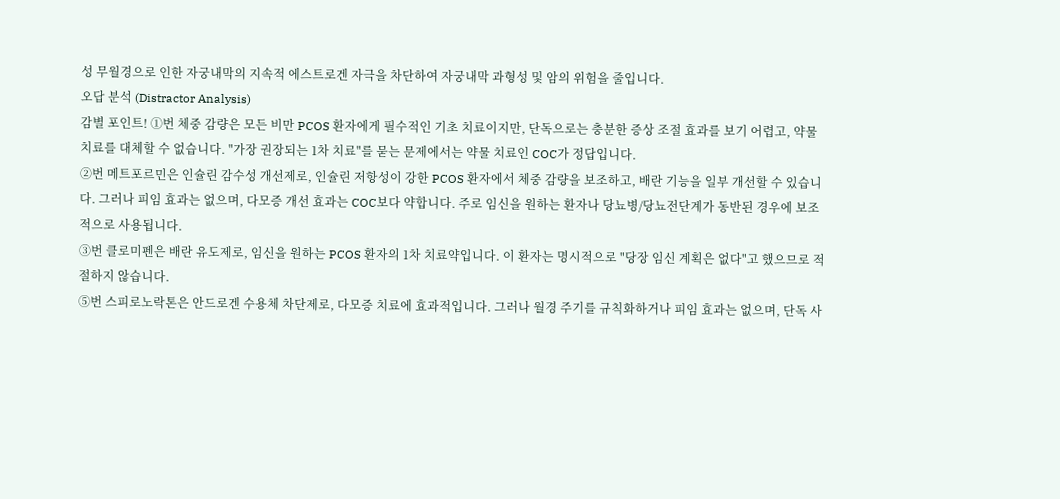성 무월경으로 인한 자궁내막의 지속적 에스트로겐 자극을 차단하여 자궁내막 과형성 및 암의 위험을 줄입니다.
오답 분석 (Distractor Analysis)
감별 포인트! ①번 체중 감량은 모든 비만 PCOS 환자에게 필수적인 기초 치료이지만, 단독으로는 충분한 증상 조절 효과를 보기 어렵고, 약물 치료를 대체할 수 없습니다. "가장 권장되는 1차 치료"를 묻는 문제에서는 약물 치료인 COC가 정답입니다.
②번 메트포르민은 인슐린 감수성 개선제로, 인슐린 저항성이 강한 PCOS 환자에서 체중 감량을 보조하고, 배란 기능을 일부 개선할 수 있습니다. 그러나 피임 효과는 없으며, 다모증 개선 효과는 COC보다 약합니다. 주로 임신을 원하는 환자나 당뇨병/당뇨전단계가 동반된 경우에 보조적으로 사용됩니다.
③번 클로미펜은 배란 유도제로, 임신을 원하는 PCOS 환자의 1차 치료약입니다. 이 환자는 명시적으로 "당장 임신 계획은 없다"고 했으므로 적절하지 않습니다.
⑤번 스피로노락톤은 안드로겐 수용체 차단제로, 다모증 치료에 효과적입니다. 그러나 월경 주기를 규칙화하거나 피임 효과는 없으며, 단독 사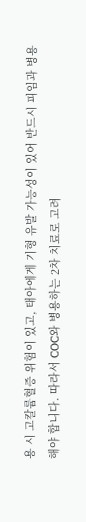용 시 고칼륨혈증 위험이 있고, 태아에게 기형 유발 가능성이 있어 반드시 피임과 병용해야 합니다. 따라서 COC와 병용하는 2차 치료로 고려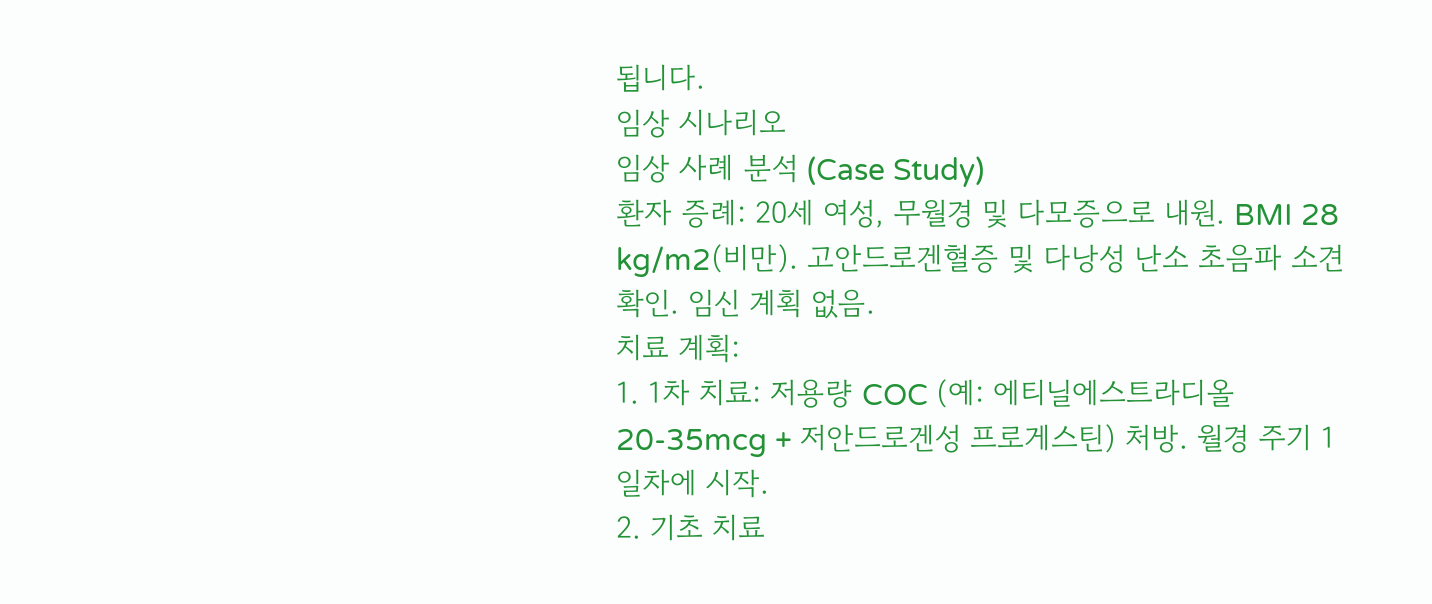됩니다.
임상 시나리오
임상 사례 분석 (Case Study)
환자 증례: 20세 여성, 무월경 및 다모증으로 내원. BMI 28 kg/m2(비만). 고안드로겐혈증 및 다낭성 난소 초음파 소견 확인. 임신 계획 없음.
치료 계획:
1. 1차 치료: 저용량 COC (예: 에티닐에스트라디올 20-35mcg + 저안드로겐성 프로게스틴) 처방. 월경 주기 1일차에 시작.
2. 기초 치료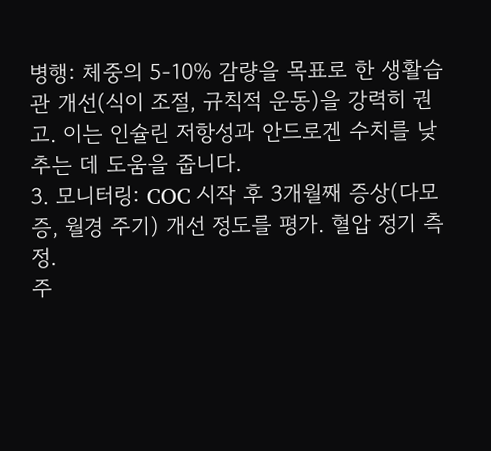병행: 체중의 5-10% 감량을 목표로 한 생활습관 개선(식이 조절, 규칙적 운동)을 강력히 권고. 이는 인슐린 저항성과 안드로겐 수치를 낮추는 데 도움을 줍니다.
3. 모니터링: COC 시작 후 3개월째 증상(다모증, 월경 주기) 개선 정도를 평가. 혈압 정기 측정.
주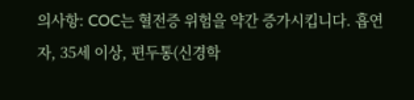의사항: COC는 혈전증 위험을 약간 증가시킵니다. 흡연자, 35세 이상, 편두통(신경학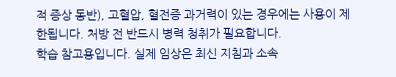적 증상 동반), 고혈압, 혈전증 과거력이 있는 경우에는 사용이 제한됩니다. 처방 전 반드시 병력 청취가 필요합니다.
학습 참고용입니다. 실제 임상은 최신 지침과 소속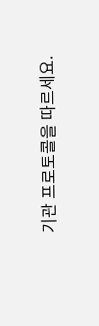기관 프로토콜을 따르세요.